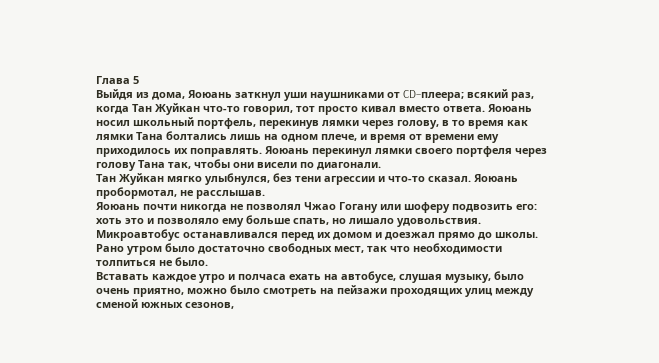Глава 5
Выйдя из дома, Яоюань заткнул уши наушниками от CD–плеера; всякий раз, когда Тан Жуйкан что-то говорил, тот просто кивал вместо ответа. Яоюань носил школьный портфель, перекинув лямки через голову, в то время как лямки Тана болтались лишь на одном плече, и время от времени ему приходилось их поправлять. Яоюань перекинул лямки своего портфеля через голову Тана так, чтобы они висели по диагонали.
Тан Жуйкан мягко улыбнулся, без тени агрессии и что-то сказал. Яоюань пробормотал, не расслышав.
Яоюань почти никогда не позволял Чжао Гогану или шоферу подвозить его: хоть это и позволяло ему больше спать, но лишало удовольствия.
Микроавтобус останавливался перед их домом и доезжал прямо до школы. Рано утром было достаточно свободных мест, так что необходимости толпиться не было.
Вставать каждое утро и полчаса ехать на автобусе, слушая музыку, было очень приятно, можно было смотреть на пейзажи проходящих улиц между сменой южных сезонов,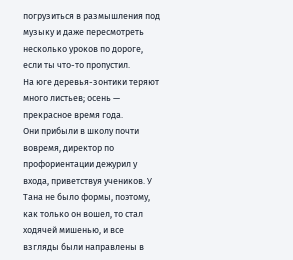погрузиться в размышления под музыку и даже пересмотреть несколько уроков по дороге, если ты что-то пропустил.
На юге деревья-зонтики теряют много листьев; осень — прекрасное время года.
Они прибыли в школу почти вовремя, директор по профориентации дежурил у входа, приветствуя учеников. У Тана не было формы, поэтому, как только он вошел, то стал ходячей мишенью, и все взгляды были направлены в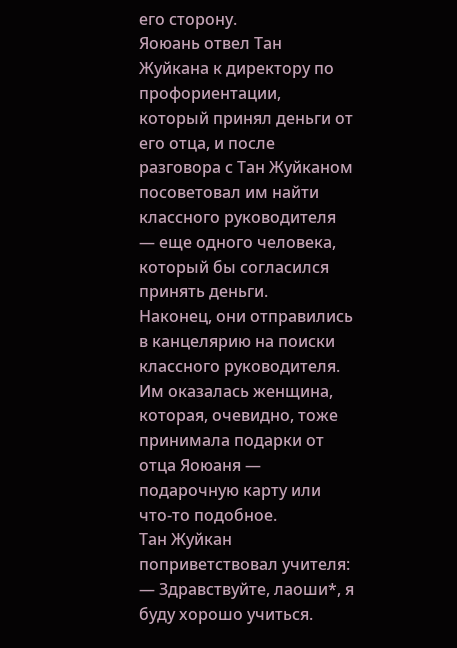его сторону.
Яоюань отвел Тан Жуйкана к директору по профориентации, который принял деньги от его отца, и после разговора с Тан Жуйканом посоветовал им найти классного руководителя — еще одного человека, который бы согласился принять деньги.
Наконец, они отправились в канцелярию на поиски классного руководителя. Им оказалась женщина, которая, очевидно, тоже принимала подарки от отца Яоюаня — подарочную карту или что-то подобное.
Тан Жуйкан поприветствовал учителя:
— Здравствуйте, лаоши*, я буду хорошо учиться.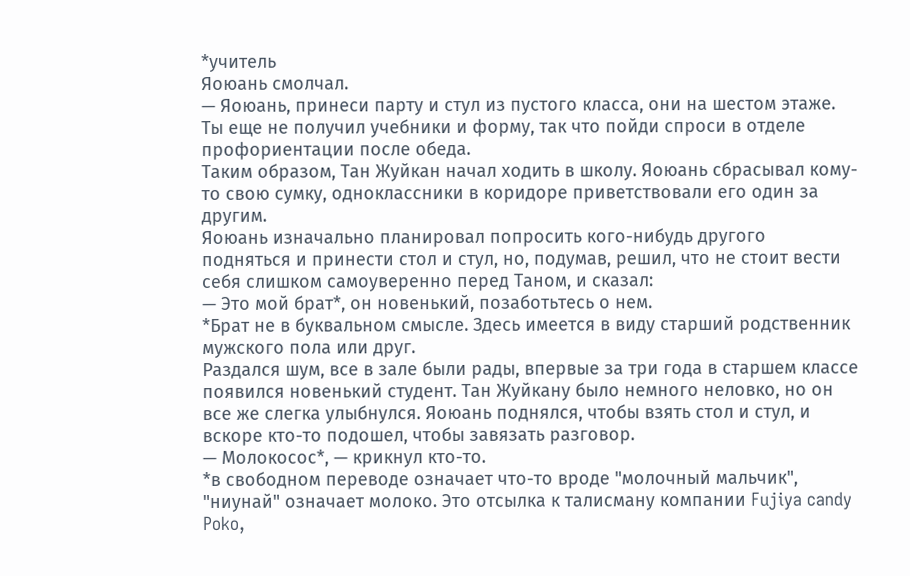*учитель
Яоюань смолчал.
— Яоюань, принеси парту и стул из пустого класса, они на шестом этаже. Ты еще не получил учебники и форму, так что пойди спроси в отделе профориентации после обеда.
Таким образом, Тан Жуйкан начал ходить в школу. Яоюань сбрасывал кому-то свою сумку, одноклассники в коридоре приветствовали его один за другим.
Яоюань изначально планировал попросить кого-нибудь другого подняться и принести стол и стул, но, подумав, решил, что не стоит вести себя слишком самоуверенно перед Таном, и сказал:
— Это мой брат*, он новенький, позаботьтесь о нем.
*Брат не в буквальном смысле. Здесь имеется в виду старший родственник мужского пола или друг.
Раздался шум, все в зале были рады, впервые за три года в старшем классе появился новенький студент. Тан Жуйкану было немного неловко, но он все же слегка улыбнулся. Яоюань поднялся, чтобы взять стол и стул, и вскоре кто-то подошел, чтобы завязать разговор.
— Молокосос*, — крикнул кто-то.
*в свободном переводе означает что-то вроде "молочный мальчик", "ниунай" означает молоко. Это отсылка к талисману компании Fujiya candy Poko,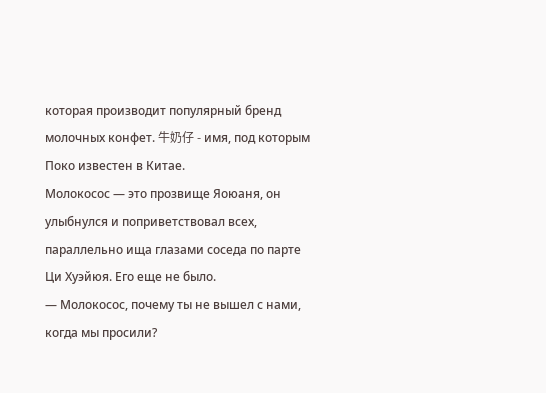которая производит популярный бренд молочных конфет. 牛奶仔 - имя, под которым Поко известен в Китае.
Молокосос — это прозвище Яоюаня, он улыбнулся и поприветствовал всех, параллельно ища глазами соседа по парте Ци Хуэйюя. Его еще не было.
— Молокосос, почему ты не вышел с нами, когда мы просили?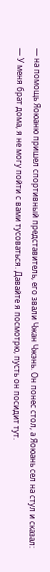— на помощь Яоюаню пришел спортивный представитель, его звали Чжан Чжэнь. Он понес стол, а Яоюань сел на стул и сказал:
— У меня брат дома, я не могу пойти с вами тусоваться. Давайте я посмотрю, пусть он посидит тут.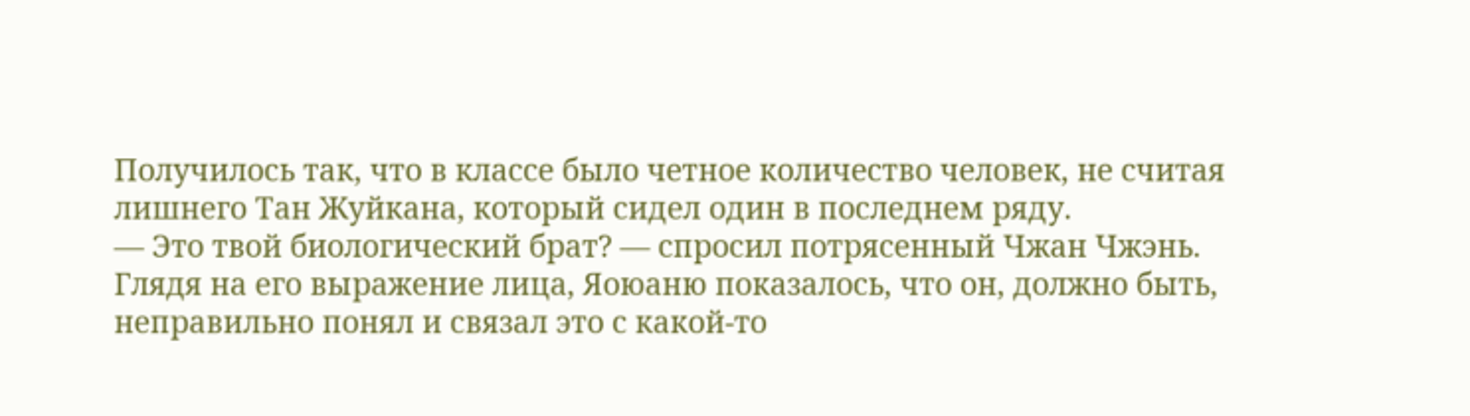Получилось так, что в классе было четное количество человек, не считая лишнего Тан Жуйкана, который сидел один в последнем ряду.
— Это твой биологический брат? — спросил потрясенный Чжан Чжэнь.
Глядя на его выражение лица, Яоюаню показалось, что он, должно быть, неправильно понял и связал это с какой-то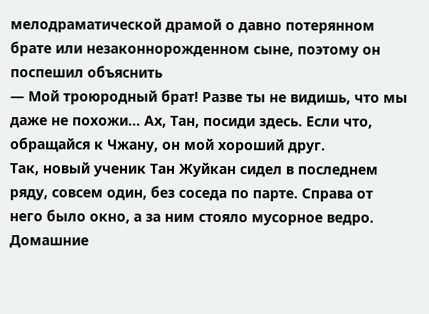мелодраматической драмой о давно потерянном брате или незаконнорожденном сыне, поэтому он поспешил объяснить
— Мой троюродный брат! Разве ты не видишь, что мы даже не похожи... Ах, Тан, посиди здесь. Если что, обращайся к Чжану, он мой хороший друг.
Так, новый ученик Тан Жуйкан сидел в последнем ряду, совсем один, без соседа по парте. Справа от него было окно, а за ним стояло мусорное ведро.
Домашние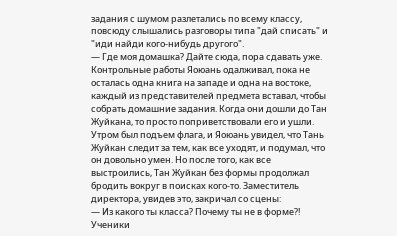задания с шумом разлетались по всему классу, повсюду слышались разговоры типа "дай списать" и "иди найди кого-нибудь другого".
— Где моя домашка? Дайте сюда, пора сдавать уже.
Контрольные работы Яоюань одалживал, пока не осталась одна книга на западе и одна на востоке, каждый из представителей предмета вставал, чтобы собрать домашние задания. Когда они дошли до Тан Жуйкана, то просто поприветствовали его и ушли.
Утром был подъем флага, и Яоюань увидел, что Тань Жуйкан следит за тем, как все уходят, и подумал, что он довольно умен. Но после того, как все выстроились, Тан Жуйкан без формы продолжал бродить вокруг в поисках кого-то. Заместитель директора, увидев это, закричал со сцены:
— Из какого ты класса? Почему ты не в форме?!
Ученики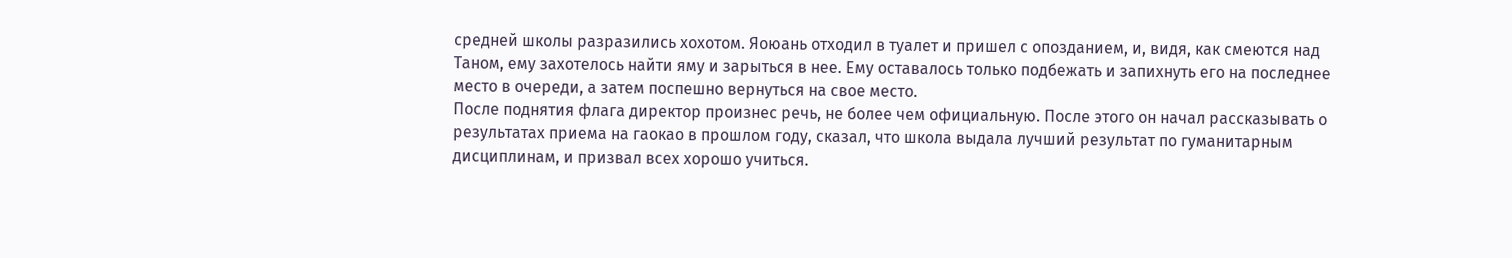средней школы разразились хохотом. Яоюань отходил в туалет и пришел с опозданием, и, видя, как смеются над Таном, ему захотелось найти яму и зарыться в нее. Ему оставалось только подбежать и запихнуть его на последнее место в очереди, а затем поспешно вернуться на свое место.
После поднятия флага директор произнес речь, не более чем официальную. После этого он начал рассказывать о результатах приема на гаокао в прошлом году, сказал, что школа выдала лучший результат по гуманитарным дисциплинам, и призвал всех хорошо учиться.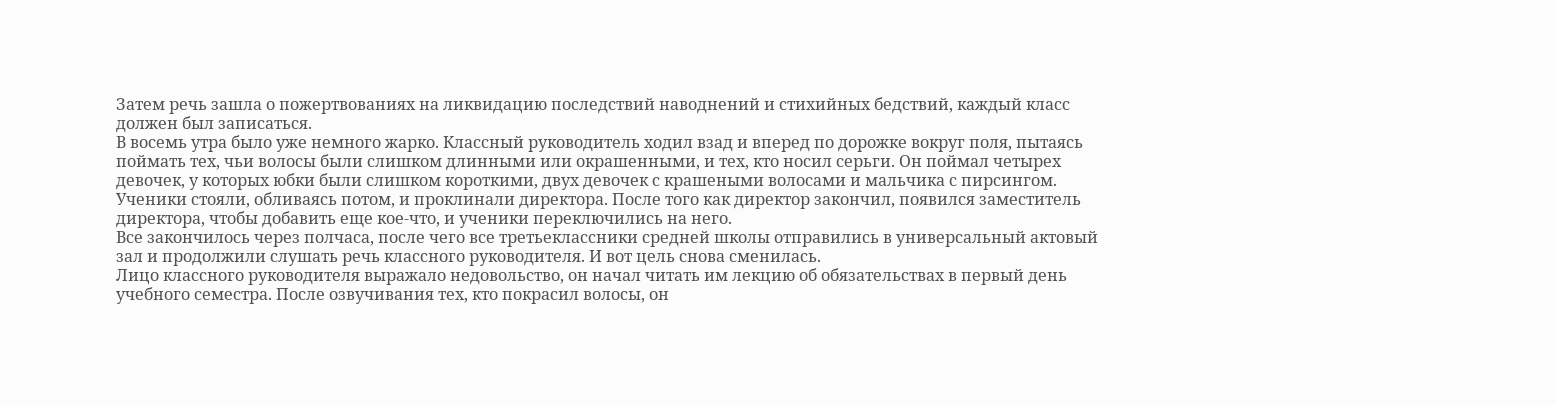Затем речь зашла о пожертвованиях на ликвидацию последствий наводнений и стихийных бедствий, каждый класс должен был записаться.
В восемь утра было уже немного жарко. Классный руководитель ходил взад и вперед по дорожке вокруг поля, пытаясь поймать тех, чьи волосы были слишком длинными или окрашенными, и тех, кто носил серьги. Он поймал четырех девочек, у которых юбки были слишком короткими, двух девочек с крашеными волосами и мальчика с пирсингом.
Ученики стояли, обливаясь потом, и проклинали директора. После того как директор закончил, появился заместитель директора, чтобы добавить еще кое-что, и ученики переключились на него.
Все закончилось через полчаса, после чего все третьеклассники средней школы отправились в универсальный актовый зал и продолжили слушать речь классного руководителя. И вот цель снова сменилась.
Лицо классного руководителя выражало недовольство, он начал читать им лекцию об обязательствах в первый день учебного семестра. После озвучивания тех, кто покрасил волосы, он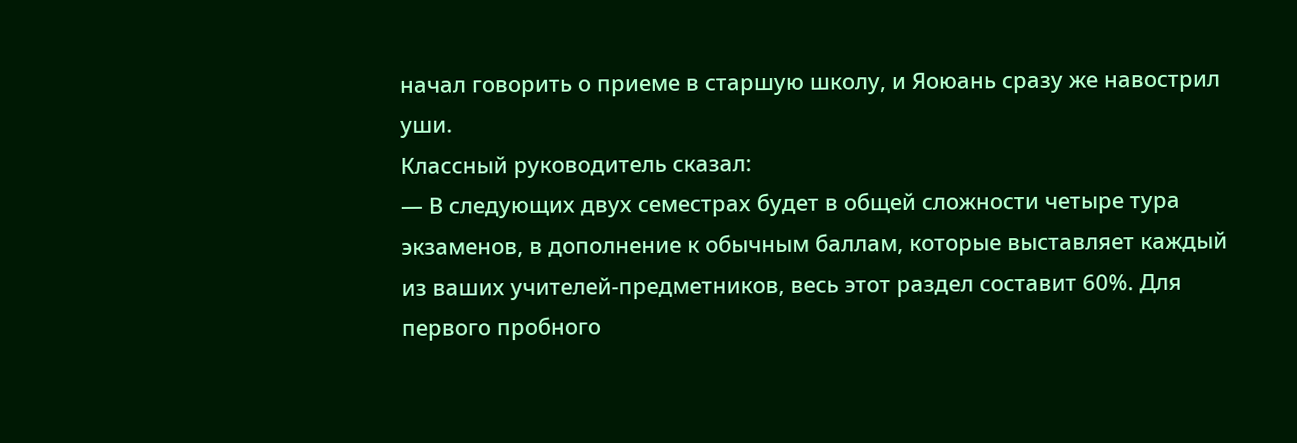начал говорить о приеме в старшую школу, и Яоюань сразу же навострил уши.
Классный руководитель сказал:
— В следующих двух семестрах будет в общей сложности четыре тура экзаменов, в дополнение к обычным баллам, которые выставляет каждый из ваших учителей-предметников, весь этот раздел составит 60%. Для первого пробного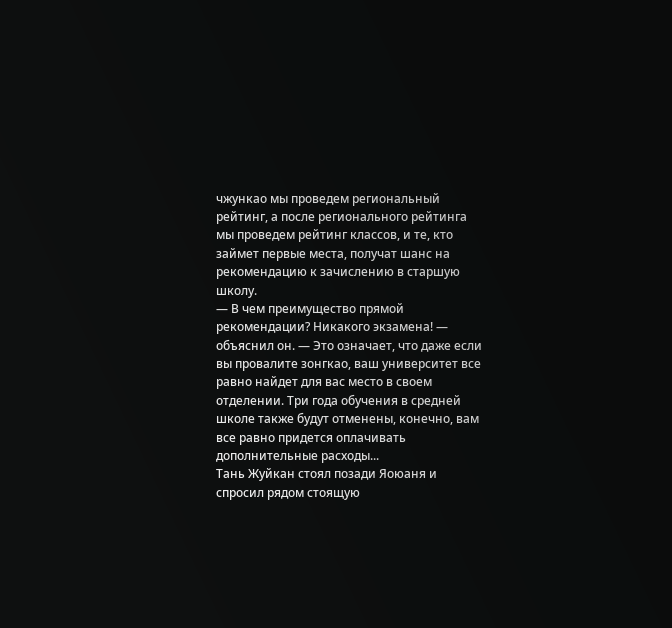чжункао мы проведем региональный рейтинг, а после регионального рейтинга мы проведем рейтинг классов, и те, кто займет первые места, получат шанс на рекомендацию к зачислению в старшую школу.
— В чем преимущество прямой рекомендации? Никакого экзамена! — объяснил он. — Это означает, что даже если вы провалите зонгкао, ваш университет все равно найдет для вас место в своем отделении. Три года обучения в средней школе также будут отменены, конечно, вам все равно придется оплачивать дополнительные расходы...
Тань Жуйкан стоял позади Яоюаня и спросил рядом стоящую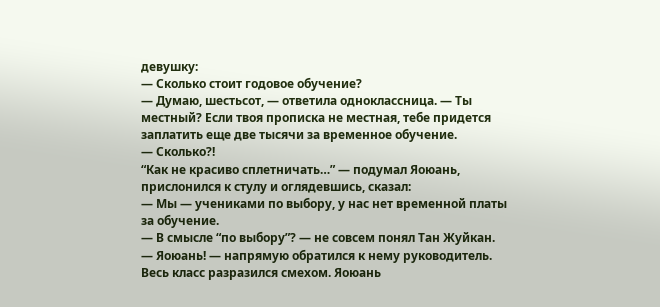девушку:
— Сколько стоит годовое обучение?
— Думаю, шестьсот, — ответила одноклассница. — Ты местный? Если твоя прописка не местная, тебе придется заплатить еще две тысячи за временное обучение.
— Сколько?!
“Как не красиво сплетничать…” — подумал Яоюань, прислонился к стулу и оглядевшись, сказал:
— Мы — учениками по выбору, у нас нет временной платы за обучение.
— В смысле “по выбору”? — не совсем понял Тан Жуйкан.
— Яоюань! — напрямую обратился к нему руководитель.
Весь класс разразился смехом. Яоюань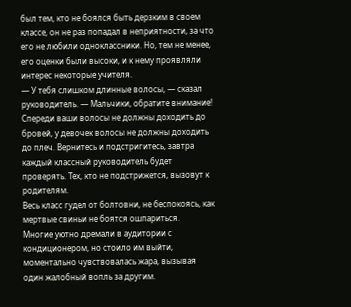был тем, кто не боялся быть дерзким в своем классе, он не раз попадал в неприятности, за что его не любили одноклассники. Но, тем не менее, его оценки были высоки, и к нему проявляли интерес некоторые учителя.
— У тебя слишком длинные волосы, — сказал руководитель. — Мальчики, обратите внимание! Спереди ваши волосы не должны доходить до бровей, у девочек волосы не должны доходить до плеч. Вернитесь и подстригитесь, завтра каждый классный руководитель будет проверять. Тех, кто не подстрижется, вызовут к родителям.
Весь класс гудел от болтовни, не беспокоясь, как мертвые свиньи не боятся ошпариться.
Многие уютно дремали в аудитории с кондиционером, но стоило им выйти, моментально чувствовалась жара, вызывая один жалобный вопль за другим.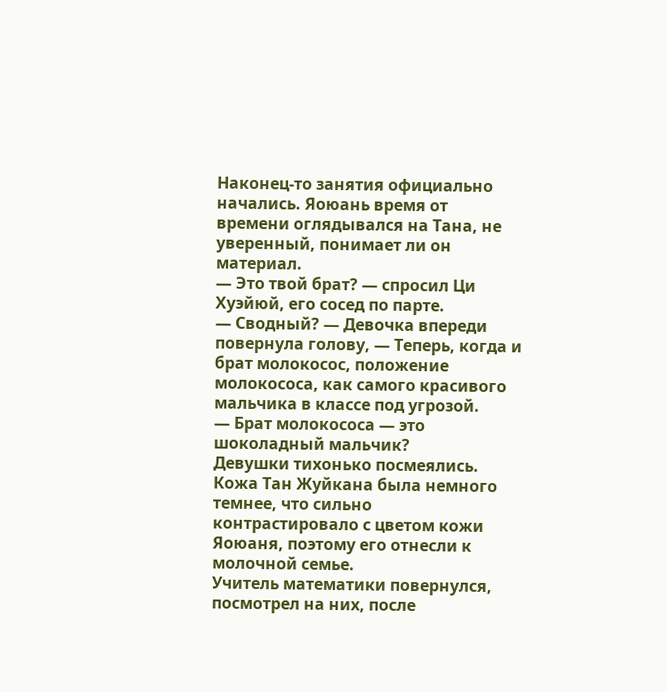Наконец-то занятия официально начались. Яоюань время от времени оглядывался на Тана, не уверенный, понимает ли он материал.
— Это твой брат? — спросил Ци Хуэйюй, его сосед по парте.
— Сводный? — Девочка впереди повернула голову, — Теперь, когда и брат молокосос, положение молокососа, как самого красивого мальчика в классе под угрозой.
— Брат молокососа — это шоколадный мальчик?
Девушки тихонько посмеялись. Кожа Тан Жуйкана была немного темнее, что сильно контрастировало с цветом кожи Яоюаня, поэтому его отнесли к молочной семье.
Учитель математики повернулся, посмотрел на них, после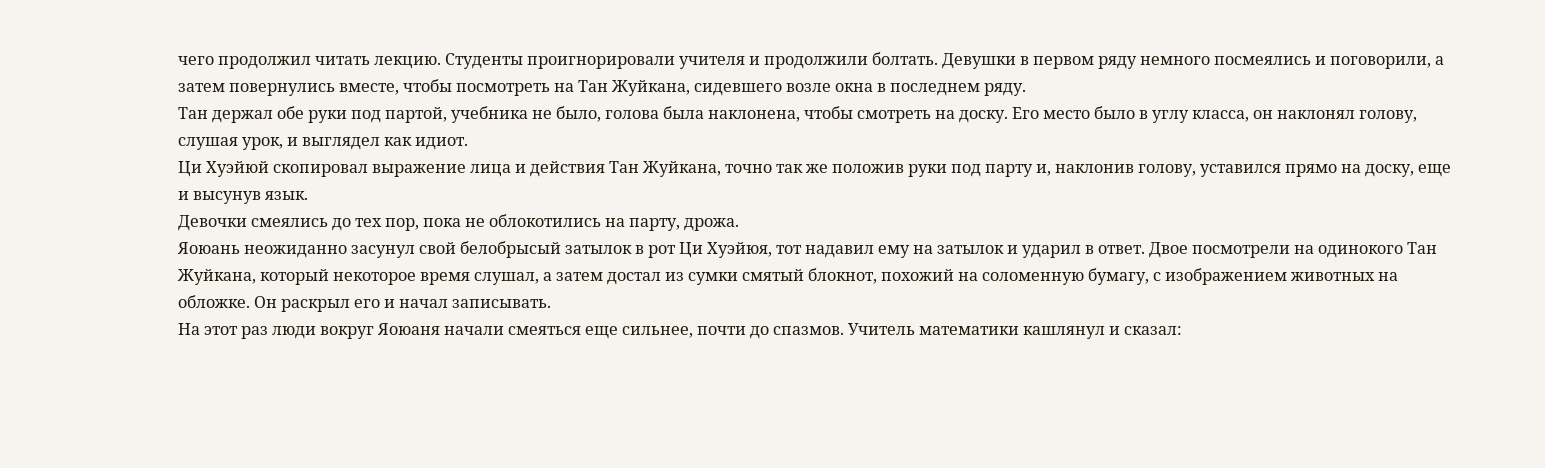чего продолжил читать лекцию. Студенты проигнорировали учителя и продолжили болтать. Девушки в первом ряду немного посмеялись и поговорили, а затем повернулись вместе, чтобы посмотреть на Тан Жуйкана, сидевшего возле окна в последнем ряду.
Тан держал обе руки под партой, учебника не было, голова была наклонена, чтобы смотреть на доску. Его место было в углу класса, он наклонял голову, слушая урок, и выглядел как идиот.
Ци Хуэйюй скопировал выражение лица и действия Тан Жуйкана, точно так же положив руки под парту и, наклонив голову, уставился прямо на доску, еще и высунув язык.
Девочки смеялись до тех пор, пока не облокотились на парту, дрожа.
Яоюань неожиданно засунул свой белобрысый затылок в рот Ци Хуэйюя, тот надавил ему на затылок и ударил в ответ. Двое посмотрели на одинокого Тан Жуйкана, который некоторое время слушал, а затем достал из сумки смятый блокнот, похожий на соломенную бумагу, с изображением животных на обложке. Он раскрыл его и начал записывать.
На этот раз люди вокруг Яоюаня начали смеяться еще сильнее, почти до спазмов. Учитель математики кашлянул и сказал: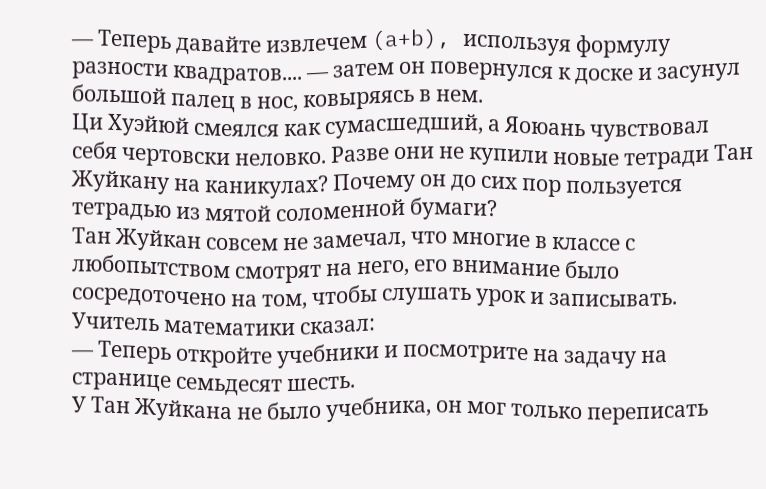— Теперь давайте извлечем (a+b), используя формулу разности квадратов.... — затем он повернулся к доске и засунул большой палец в нос, ковыряясь в нем.
Ци Хуэйюй смеялся как сумасшедший, а Яоюань чувствовал себя чертовски неловко. Разве они не купили новые тетради Тан Жуйкану на каникулах? Почему он до сих пор пользуется тетрадью из мятой соломенной бумаги?
Тан Жуйкан совсем не замечал, что многие в классе с любопытством смотрят на него, его внимание было сосредоточено на том, чтобы слушать урок и записывать. Учитель математики сказал:
— Теперь откройте учебники и посмотрите на задачу на странице семьдесят шесть.
У Тан Жуйкана не было учебника, он мог только переписать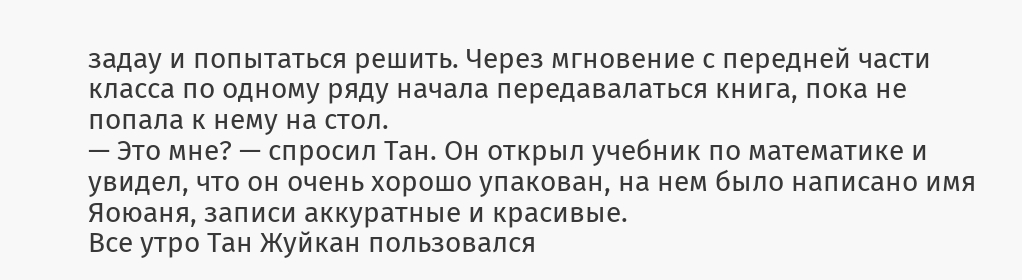задау и попытаться решить. Через мгновение с передней части класса по одному ряду начала передавалаться книга, пока не попала к нему на стол.
— Это мне? — спросил Тан. Он открыл учебник по математике и увидел, что он очень хорошо упакован, на нем было написано имя Яоюаня, записи аккуратные и красивые.
Все утро Тан Жуйкан пользовался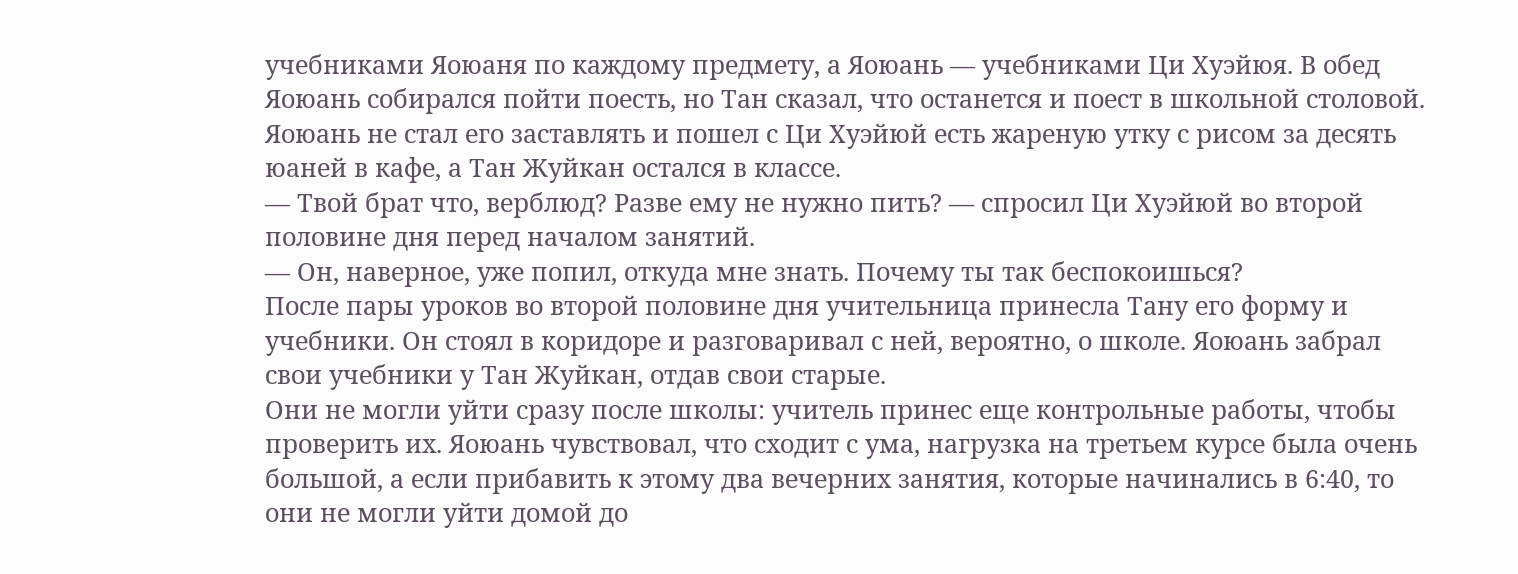учебниками Яоюаня по каждому предмету, а Яоюань — учебниками Ци Хуэйюя. В обед Яоюань собирался пойти поесть, но Тан сказал, что останется и поест в школьной столовой.
Яоюань не стал его заставлять и пошел с Ци Хуэйюй есть жареную утку с рисом за десять юаней в кафе, а Тан Жуйкан остался в классе.
— Твой брат что, верблюд? Разве ему не нужно пить? — спросил Ци Хуэйюй во второй половине дня перед началом занятий.
— Он, наверное, уже попил, откуда мне знать. Почему ты так беспокоишься?
После пары уроков во второй половине дня учительница принесла Тану его форму и учебники. Он стоял в коридоре и разговаривал с ней, вероятно, о школе. Яоюань забрал свои учебники у Тан Жуйкан, отдав свои старые.
Они не могли уйти сразу после школы: учитель принес еще контрольные работы, чтобы проверить их. Яоюань чувствовал, что сходит с ума, нагрузка на третьем курсе была очень большой, а если прибавить к этому два вечерних занятия, которые начинались в 6:40, то они не могли уйти домой до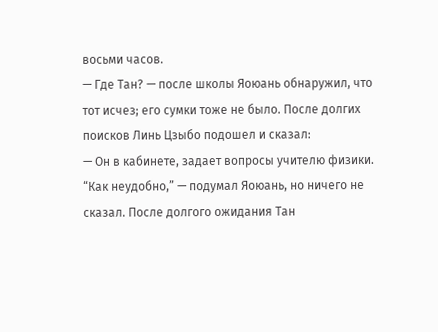восьми часов.
— Где Тан? — после школы Яоюань обнаружил, что тот исчез; его сумки тоже не было. После долгих поисков Линь Цзыбо подошел и сказал:
— Он в кабинете, задает вопросы учителю физики.
“Как неудобно,” — подумал Яоюань, но ничего не сказал. После долгого ожидания Тан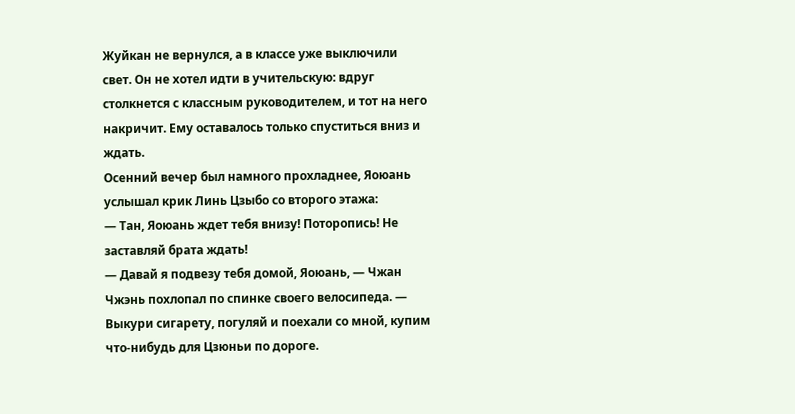Жуйкан не вернулся, а в классе уже выключили свет. Он не хотел идти в учительскую: вдруг столкнется с классным руководителем, и тот на него накричит. Ему оставалось только спуститься вниз и ждать.
Осенний вечер был намного прохладнее, Яоюань услышал крик Линь Цзыбо со второго этажа:
— Тан, Яоюань ждет тебя внизу! Поторопись! Не заставляй брата ждать!
— Давай я подвезу тебя домой, Яоюань, — Чжан Чжэнь похлопал по спинке своего велосипеда. — Выкури сигарету, погуляй и поехали со мной, купим что-нибудь для Цзюньи по дороге.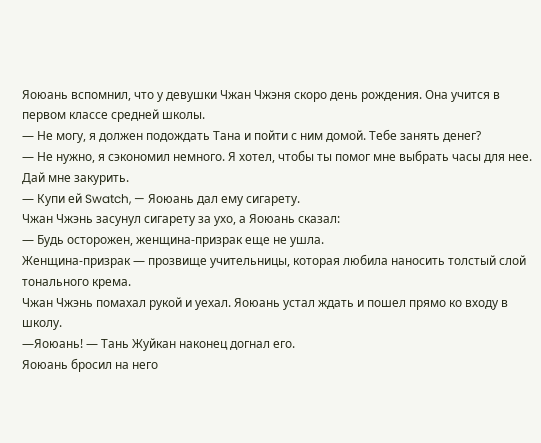Яоюань вспомнил, что у девушки Чжан Чжэня скоро день рождения. Она учится в первом классе средней школы.
— Не могу, я должен подождать Тана и пойти с ним домой. Тебе занять денег?
— Не нужно, я сэкономил немного. Я хотел, чтобы ты помог мне выбрать часы для нее. Дай мне закурить.
— Купи ей Swatch, — Яоюань дал ему сигарету.
Чжан Чжэнь засунул сигарету за ухо, а Яоюань сказал:
— Будь осторожен, женщина-призрак еще не ушла.
Женщина-призрак — прозвище учительницы, которая любила наносить толстый слой тонального крема.
Чжан Чжэнь помахал рукой и уехал. Яоюань устал ждать и пошел прямо ко входу в школу.
—Яоюань! — Тань Жуйкан наконец догнал его.
Яоюань бросил на него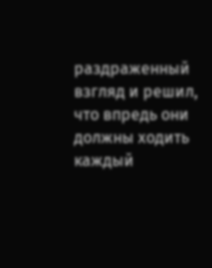раздраженный взгляд и решил, что впредь они должны ходить каждый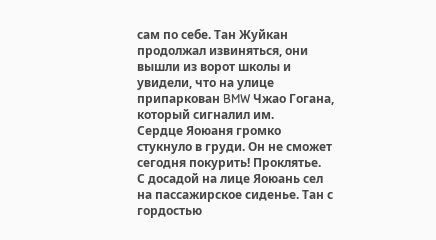сам по себе. Тан Жуйкан продолжал извиняться, они вышли из ворот школы и увидели, что на улице припаркован BMW Чжао Гогана, который сигналил им.
Сердце Яоюаня громко стукнуло в груди. Он не сможет сегодня покурить! Проклятье.
С досадой на лице Яоюань сел на пассажирское сиденье. Тан с гордостью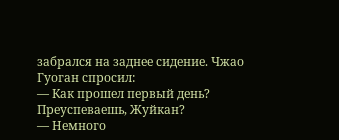забрался на заднее сидение. Чжао Гуоган спросил:
— Как прошел первый день? Преуспеваешь, Жуйкан?
— Немного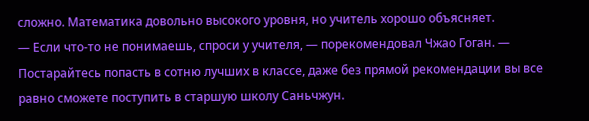сложно. Математика довольно высокого уровня, но учитель хорошо объясняет.
— Если что-то не понимаешь, спроси у учителя, — порекомендовал Чжао Гоган. — Постарайтесь попасть в сотню лучших в классе, даже без прямой рекомендации вы все равно сможете поступить в старшую школу Саньчжун.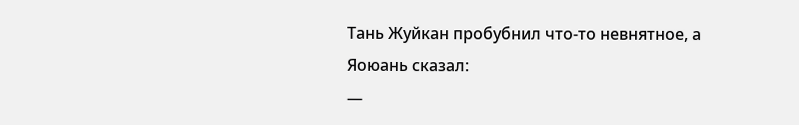Тань Жуйкан пробубнил что-то невнятное, а Яоюань сказал:
—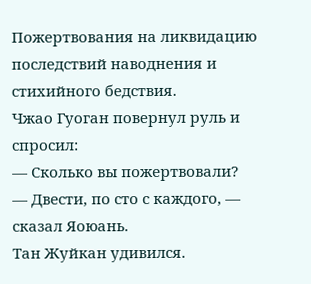Пожертвования на ликвидацию последствий наводнения и стихийного бедствия.
Чжао Гуоган повернул руль и спросил:
— Сколько вы пожертвовали?
— Двести, по сто с каждого, — сказал Яоюань.
Тан Жуйкан удивился.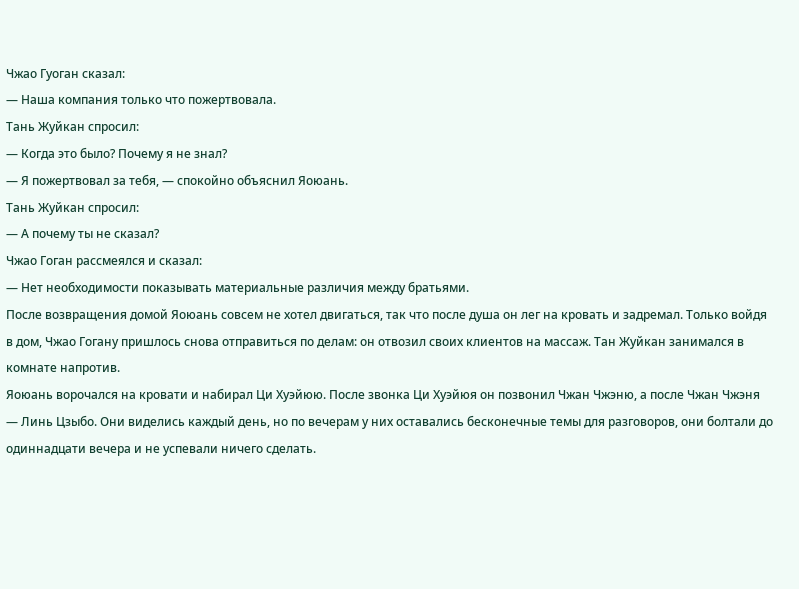Чжао Гуоган сказал:
— Наша компания только что пожертвовала.
Тань Жуйкан спросил:
— Когда это было? Почему я не знал?
— Я пожертвовал за тебя, — спокойно объяснил Яоюань.
Тань Жуйкан спросил:
— А почему ты не сказал?
Чжао Гоган рассмеялся и сказал:
— Нет необходимости показывать материальные различия между братьями.
После возвращения домой Яоюань совсем не хотел двигаться, так что после душа он лег на кровать и задремал. Только войдя в дом, Чжао Гогану пришлось снова отправиться по делам: он отвозил своих клиентов на массаж. Тан Жуйкан занимался в комнате напротив.
Яоюань ворочался на кровати и набирал Ци Хуэйюю. После звонка Ци Хуэйюя он позвонил Чжан Чжэню, а после Чжан Чжэня — Линь Цзыбо. Они виделись каждый день, но по вечерам у них оставались бесконечные темы для разговоров, они болтали до одиннадцати вечера и не успевали ничего сделать.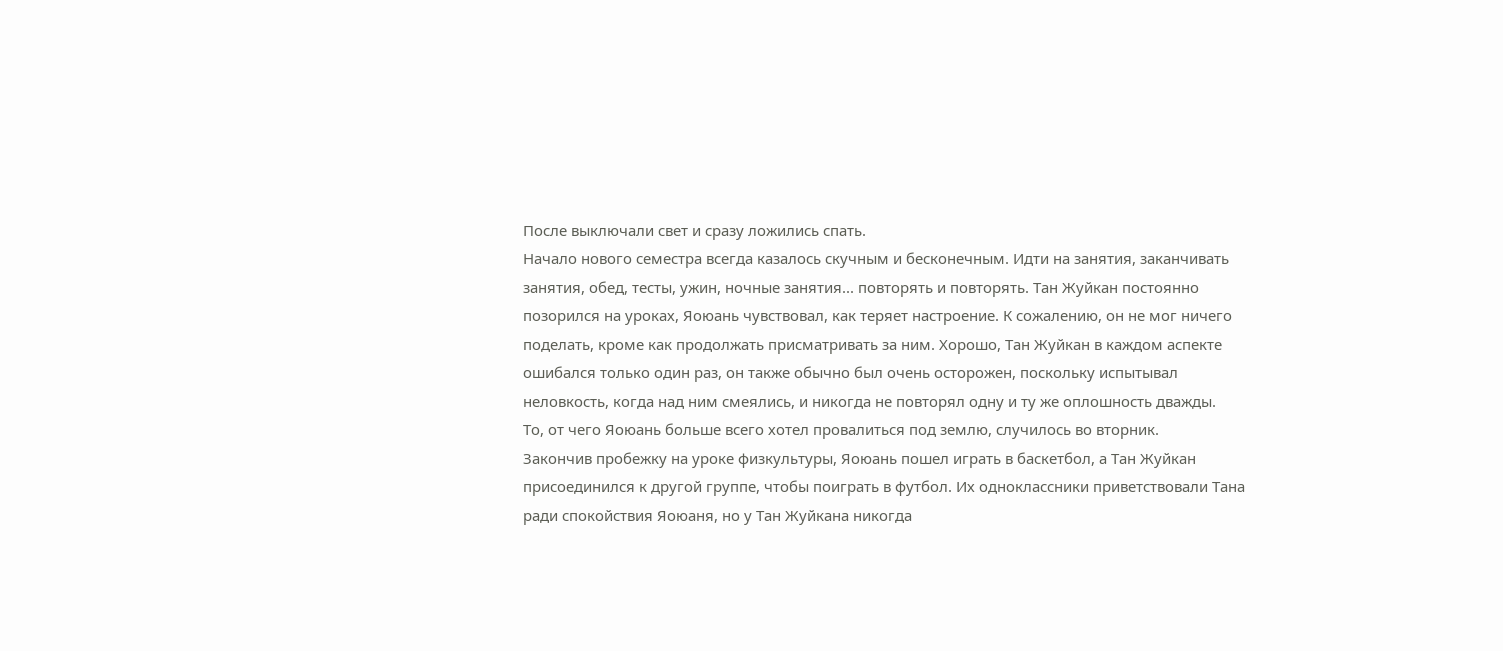После выключали свет и сразу ложились спать.
Начало нового семестра всегда казалось скучным и бесконечным. Идти на занятия, заканчивать занятия, обед, тесты, ужин, ночные занятия... повторять и повторять. Тан Жуйкан постоянно позорился на уроках, Яоюань чувствовал, как теряет настроение. К сожалению, он не мог ничего поделать, кроме как продолжать присматривать за ним. Хорошо, Тан Жуйкан в каждом аспекте ошибался только один раз, он также обычно был очень осторожен, поскольку испытывал неловкость, когда над ним смеялись, и никогда не повторял одну и ту же оплошность дважды.
То, от чего Яоюань больше всего хотел провалиться под землю, случилось во вторник.
Закончив пробежку на уроке физкультуры, Яоюань пошел играть в баскетбол, а Тан Жуйкан присоединился к другой группе, чтобы поиграть в футбол. Их одноклассники приветствовали Тана ради спокойствия Яоюаня, но у Тан Жуйкана никогда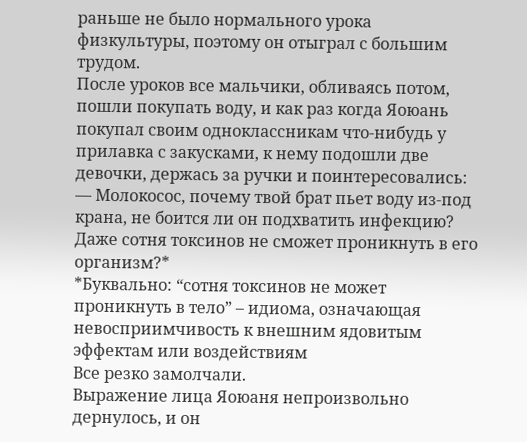раньше не было нормального урока физкультуры, поэтому он отыграл с большим трудом.
После уроков все мальчики, обливаясь потом, пошли покупать воду, и как раз когда Яоюань покупал своим одноклассникам что-нибудь у прилавка с закусками, к нему подошли две девочки, держась за ручки и поинтересовались:
— Молокосос, почему твой брат пьет воду из-под крана, не боится ли он подхватить инфекцию? Даже сотня токсинов не сможет проникнуть в его организм?*
*Буквально: “сотня токсинов не может проникнуть в тело” – идиома, означающая невосприимчивость к внешним ядовитым эффектам или воздействиям
Все резко замолчали.
Выражение лица Яоюаня непроизвольно дернулось, и он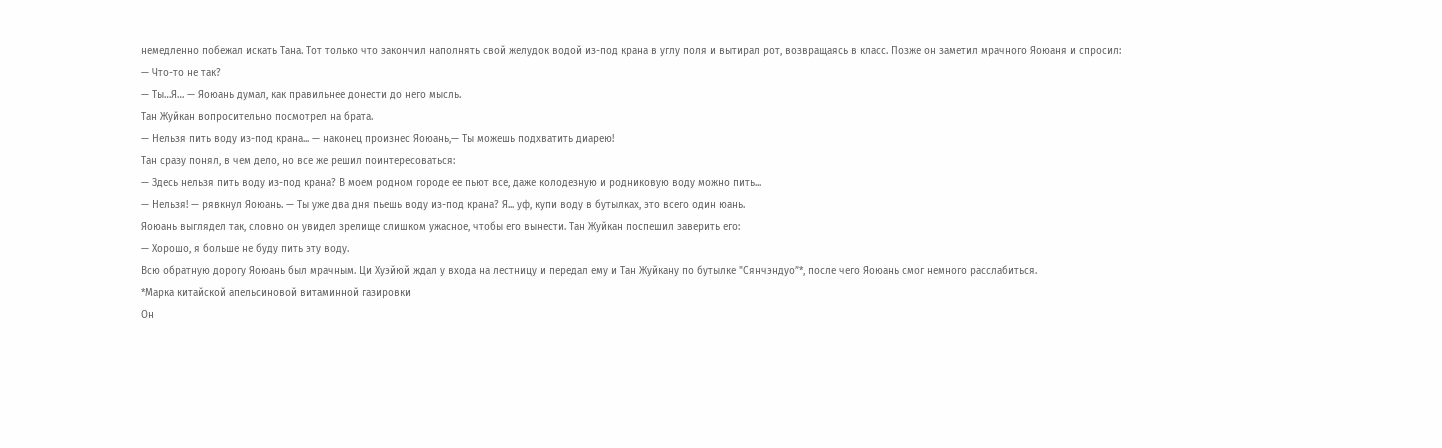немедленно побежал искать Тана. Тот только что закончил наполнять свой желудок водой из-под крана в углу поля и вытирал рот, возвращаясь в класс. Позже он заметил мрачного Яоюаня и спросил:
— Что-то не так?
— Ты…Я… — Яоюань думал, как правильнее донести до него мысль.
Тан Жуйкан вопросительно посмотрел на брата.
— Нельзя пить воду из-под крана... — наконец произнес Яоюань,— Ты можешь подхватить диарею!
Тан сразу понял, в чем дело, но все же решил поинтересоваться:
— Здесь нельзя пить воду из-под крана? В моем родном городе ее пьют все, даже колодезную и родниковую воду можно пить...
— Нельзя! — рявкнул Яоюань. — Ты уже два дня пьешь воду из-под крана? Я... уф, купи воду в бутылках, это всего один юань.
Яоюань выглядел так, словно он увидел зрелище слишком ужасное, чтобы его вынести. Тан Жуйкан поспешил заверить его:
— Хорошо, я больше не буду пить эту воду.
Всю обратную дорогу Яоюань был мрачным. Ци Хуэйюй ждал у входа на лестницу и передал ему и Тан Жуйкану по бутылке "Сянчэндуо”*, после чего Яоюань смог немного расслабиться.
*Марка китайской апельсиновой витаминной газировки
Он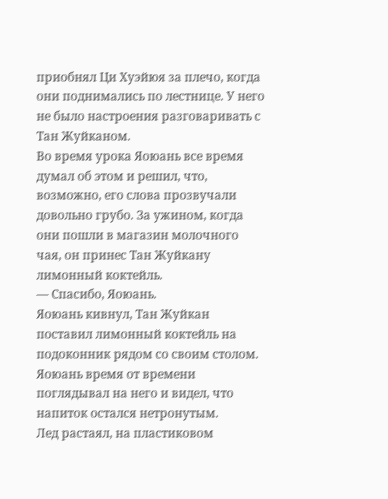приобнял Ци Хуэйюя за плечо, когда они поднимались по лестнице. У него не было настроения разговаривать с Тан Жуйканом.
Во время урока Яоюань все время думал об этом и решил, что, возможно, его слова прозвучали довольно грубо. За ужином, когда они пошли в магазин молочного чая, он принес Тан Жуйкану лимонный коктейль.
— Спасибо, Яоюань.
Яоюань кивнул, Тан Жуйкан поставил лимонный коктейль на подоконник рядом со своим столом. Яоюань время от времени поглядывал на него и видел, что напиток остался нетронутым.
Лед растаял, на пластиковом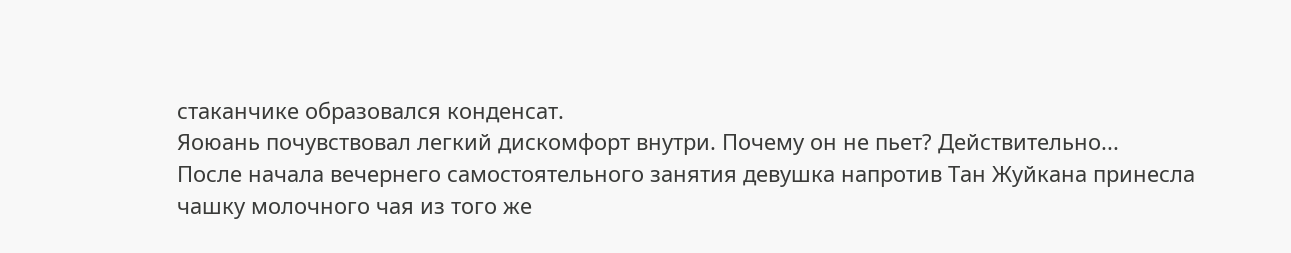стаканчике образовался конденсат.
Яоюань почувствовал легкий дискомфорт внутри. Почему он не пьет? Действительно...
После начала вечернего самостоятельного занятия девушка напротив Тан Жуйкана принесла чашку молочного чая из того же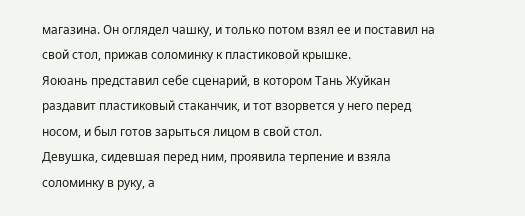магазина. Он оглядел чашку, и только потом взял ее и поставил на свой стол, прижав соломинку к пластиковой крышке.
Яоюань представил себе сценарий, в котором Тань Жуйкан раздавит пластиковый стаканчик, и тот взорвется у него перед носом, и был готов зарыться лицом в свой стол.
Девушка, сидевшая перед ним, проявила терпение и взяла соломинку в руку, а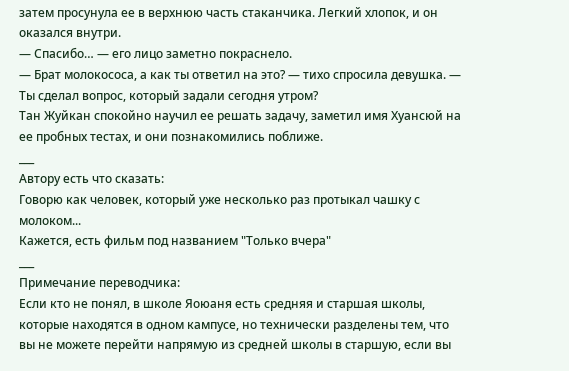затем просунула ее в верхнюю часть стаканчика. Легкий хлопок, и он оказался внутри.
— Спасибо… — его лицо заметно покраснело.
— Брат молокососа, а как ты ответил на это? — тихо спросила девушка. — Ты сделал вопрос, который задали сегодня утром?
Тан Жуйкан спокойно научил ее решать задачу, заметил имя Хуансюй на ее пробных тестах, и они познакомились поближе.
___
Автору есть что сказать:
Говорю как человек, который уже несколько раз протыкал чашку с молоком...
Кажется, есть фильм под названием "Только вчера"
___
Примечание переводчика:
Если кто не понял, в школе Яоюаня есть средняя и старшая школы, которые находятся в одном кампусе, но технически разделены тем, что вы не можете перейти напрямую из средней школы в старшую, если вы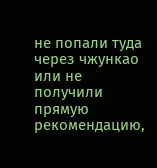не попали туда через чжункао или не получили прямую рекомендацию,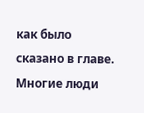как было сказано в главе. Многие люди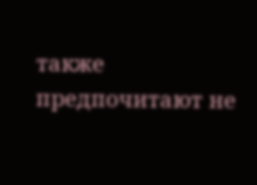также предпочитают не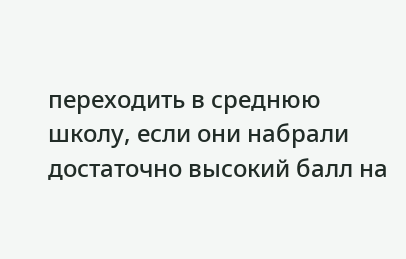переходить в среднюю школу, если они набрали достаточно высокий балл на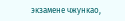экзамене чжункао,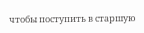чтобы поступить в старшую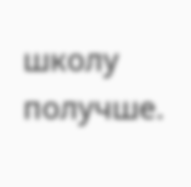школу получше.